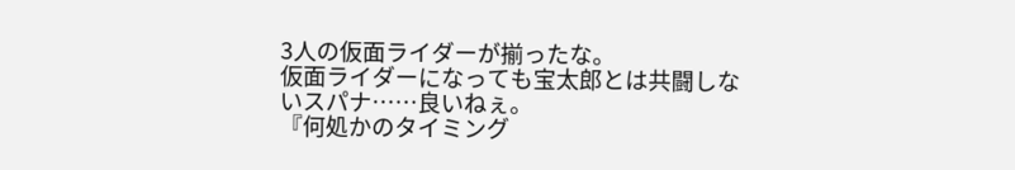3人の仮面ライダーが揃ったな。
仮面ライダーになっても宝太郎とは共闘しないスパナ……良いねぇ。
『何処かのタイミング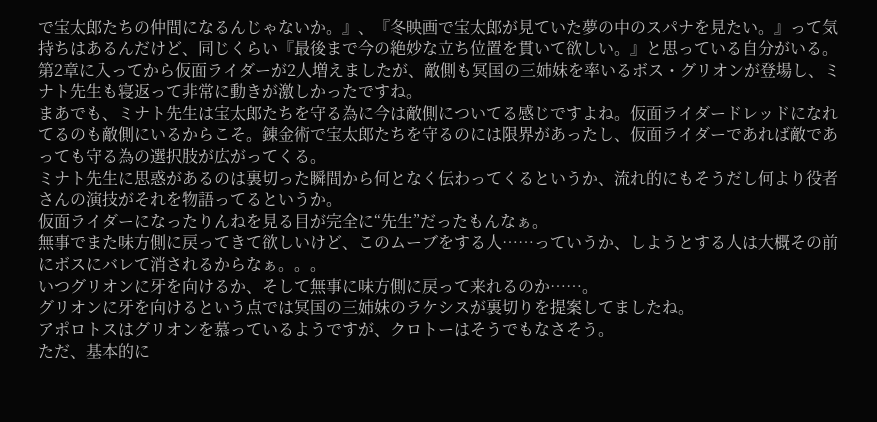で宝太郎たちの仲間になるんじゃないか。』、『冬映画で宝太郎が見ていた夢の中のスパナを見たい。』って気持ちはあるんだけど、同じくらい『最後まで今の絶妙な立ち位置を貫いて欲しい。』と思っている自分がいる。
第2章に入ってから仮面ライダーが2人増えましたが、敵側も冥国の三姉妹を率いるボス・グリオンが登場し、ミナト先生も寝返って非常に動きが激しかったですね。
まあでも、ミナト先生は宝太郎たちを守る為に今は敵側についてる感じですよね。仮面ライダードレッドになれてるのも敵側にいるからこそ。錬金術で宝太郎たちを守るのには限界があったし、仮面ライダーであれば敵であっても守る為の選択肢が広がってくる。
ミナト先生に思惑があるのは裏切った瞬間から何となく伝わってくるというか、流れ的にもそうだし何より役者さんの演技がそれを物語ってるというか。
仮面ライダーになったりんねを見る目が完全に“先生”だったもんなぁ。
無事でまた味方側に戻ってきて欲しいけど、このムーブをする人……っていうか、しようとする人は大概その前にボスにバレて消されるからなぁ。。。
いつグリオンに牙を向けるか、そして無事に味方側に戻って来れるのか……。
グリオンに牙を向けるという点では冥国の三姉妹のラケシスが裏切りを提案してましたね。
アポロトスはグリオンを慕っているようですが、クロトーはそうでもなさそう。
ただ、基本的に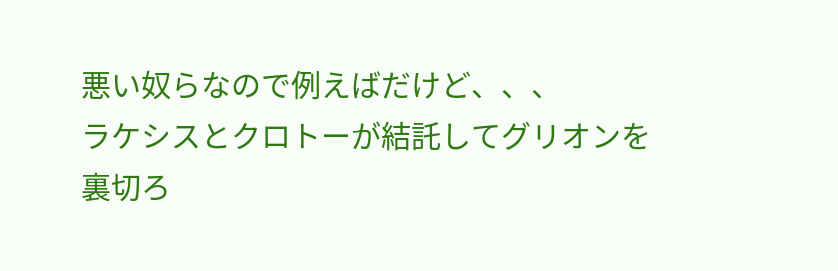悪い奴らなので例えばだけど、、、
ラケシスとクロトーが結託してグリオンを裏切ろ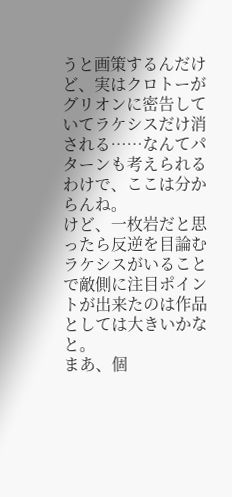うと画策するんだけど、実はクロトーがグリオンに密告していてラケシスだけ消される……なんてパターンも考えられるわけで、ここは分からんね。
けど、一枚岩だと思ったら反逆を目論むラケシスがいることで敵側に注目ポイントが出来たのは作品としては大きいかなと。
まあ、個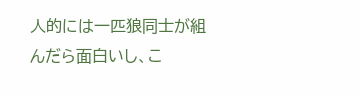人的には一匹狼同士が組んだら面白いし、こ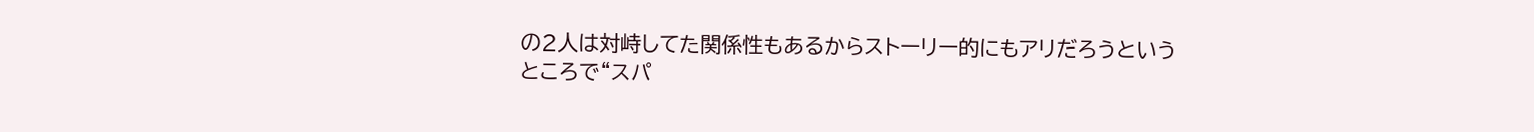の2人は対峙してた関係性もあるからストーリー的にもアリだろうというところで“スパ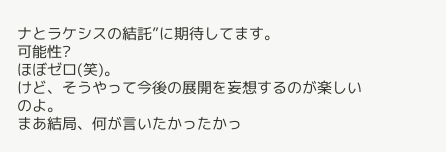ナとラケシスの結託”に期待してます。
可能性?
ほぼゼロ(笑)。
けど、そうやって今後の展開を妄想するのが楽しいのよ。
まあ結局、何が言いたかったかっ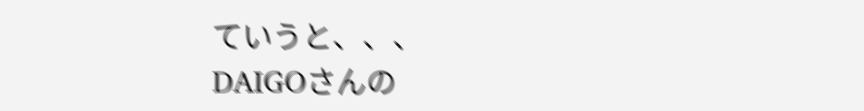ていうと、、、
DAIGOさんの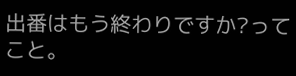出番はもう終わりですか?ってこと。